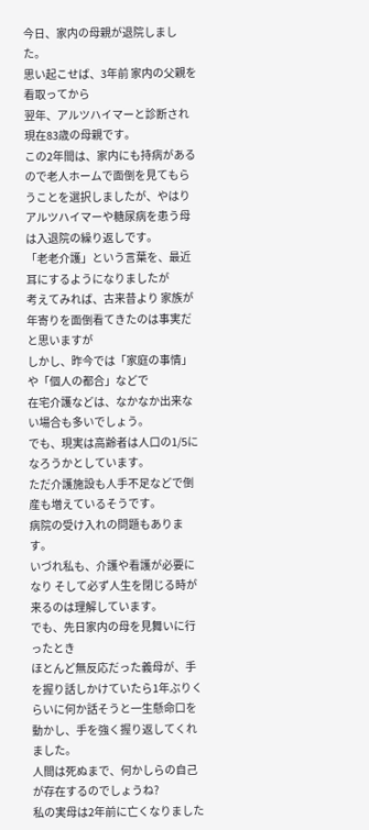今日、家内の母親が退院しました。
思い起こせば、3年前 家内の父親を看取ってから
翌年、アルツハイマーと診断され現在83歳の母親です。
この2年間は、家内にも持病があるので老人ホームで面倒を見てもらうことを選択しましたが、やはりアルツハイマーや糖尿病を患う母は入退院の繰り返しです。
「老老介護」という言葉を、最近耳にするようになりましたが
考えてみれば、古来昔より 家族が年寄りを面倒看てきたのは事実だと思いますが
しかし、昨今では「家庭の事情」や「個人の都合」などで
在宅介護などは、なかなか出来ない場合も多いでしょう。
でも、現実は高齢者は人口の1/5になろうかとしています。
ただ介護施設も人手不足などで倒産も増えているそうです。
病院の受け入れの問題もあります。
いづれ私も、介護や看護が必要になり そして必ず人生を閉じる時が来るのは理解しています。
でも、先日家内の母を見舞いに行ったとき
ほとんど無反応だった義母が、手を握り話しかけていたら1年ぶりくらいに何か話そうと一生懸命口を動かし、手を強く握り返してくれました。
人間は死ぬまで、何かしらの自己が存在するのでしょうね?
私の実母は2年前に亡くなりました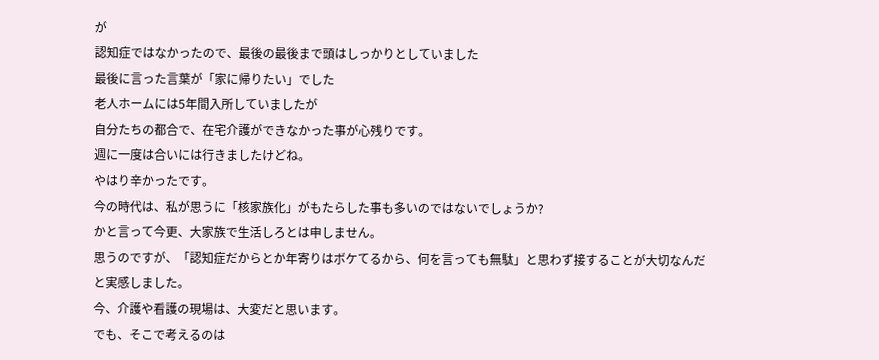が
認知症ではなかったので、最後の最後まで頭はしっかりとしていました
最後に言った言葉が「家に帰りたい」でした
老人ホームには5年間入所していましたが
自分たちの都合で、在宅介護ができなかった事が心残りです。
週に一度は合いには行きましたけどね。
やはり辛かったです。
今の時代は、私が思うに「核家族化」がもたらした事も多いのではないでしょうか?
かと言って今更、大家族で生活しろとは申しません。
思うのですが、「認知症だからとか年寄りはボケてるから、何を言っても無駄」と思わず接することが大切なんだと実感しました。
今、介護や看護の現場は、大変だと思います。
でも、そこで考えるのは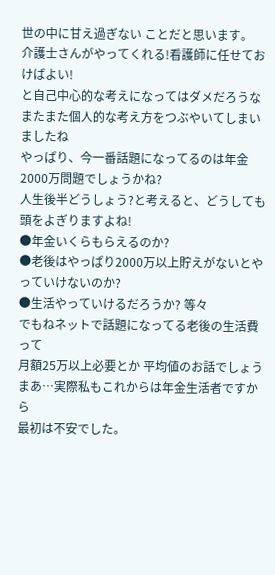世の中に甘え過ぎない ことだと思います。
介護士さんがやってくれる!看護師に任せておけばよい!
と自己中心的な考えになってはダメだろうな
またまた個人的な考え方をつぶやいてしまいましたね
やっぱり、今一番話題になってるのは年金2000万問題でしょうかね?
人生後半どうしょう?と考えると、どうしても頭をよぎりますよね!
●年金いくらもらえるのか?
●老後はやっぱり2000万以上貯えがないとやっていけないのか?
●生活やっていけるだろうか? 等々
でもねネットで話題になってる老後の生活費って
月額25万以上必要とか 平均値のお話でしょう
まあ…実際私もこれからは年金生活者ですから
最初は不安でした。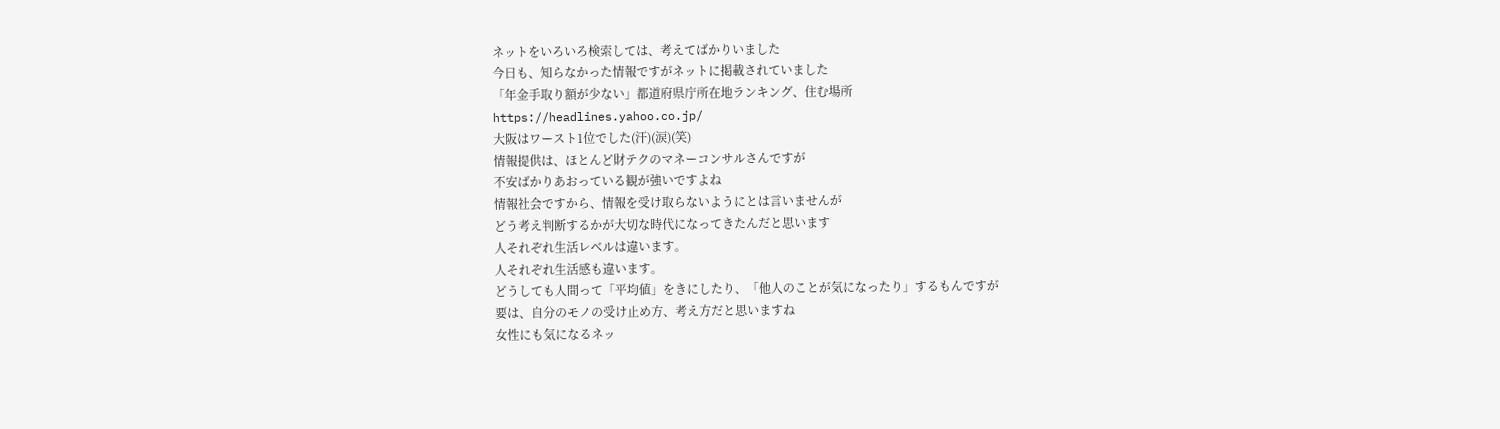ネットをいろいろ検索しては、考えてばかりいました
今日も、知らなかった情報ですがネットに掲載されていました
「年金手取り額が少ない」都道府県庁所在地ランキング、住む場所
https://headlines.yahoo.co.jp/
大阪はワースト1位でした(汗)(涙)(笑)
情報提供は、ほとんど財テクのマネーコンサルさんですが
不安ばかりあおっている観が強いですよね
情報社会ですから、情報を受け取らないようにとは言いませんが
どう考え判断するかが大切な時代になってきたんだと思います
人それぞれ生活レベルは違います。
人それぞれ生活感も違います。
どうしても人間って「平均値」をきにしたり、「他人のことが気になったり」するもんですが
要は、自分のモノの受け止め方、考え方だと思いますね
女性にも気になるネッ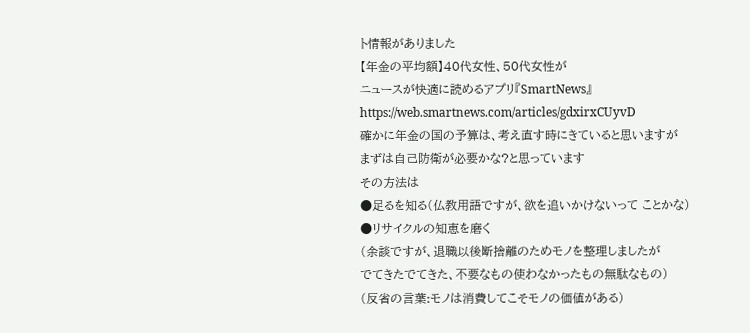ト情報がありました
【年金の平均額】40代女性、50代女性が
ニュースが快適に読めるアプリ『SmartNews』
https://web.smartnews.com/articles/gdxirxCUyvD
確かに年金の国の予算は、考え直す時にきていると思いますが
まずは自己防衛が必要かな?と思っています
その方法は
●足るを知る(仏教用語ですが、欲を追いかけないって ことかな)
●リサイクルの知恵を磨く
(余談ですが、退職以後断捨離のためモノを整理しましたが
でてきたでてきた、不要なもの使わなかったもの無駄なもの)
(反省の言葉:モノは消費してこそモノの価値がある)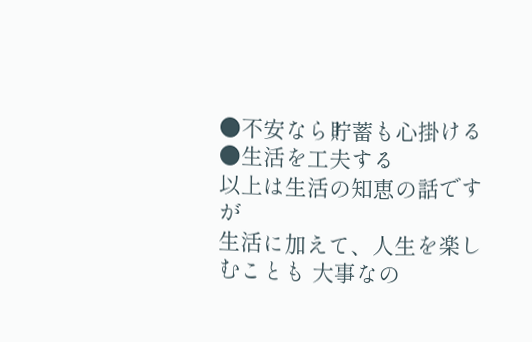●不安なら貯蓄も心掛ける
●生活を工夫する
以上は生活の知恵の話ですが
生活に加えて、人生を楽しむことも 大事なの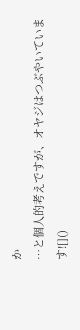か
…と個人的考えですが、オヤジはつぶやいています![]()